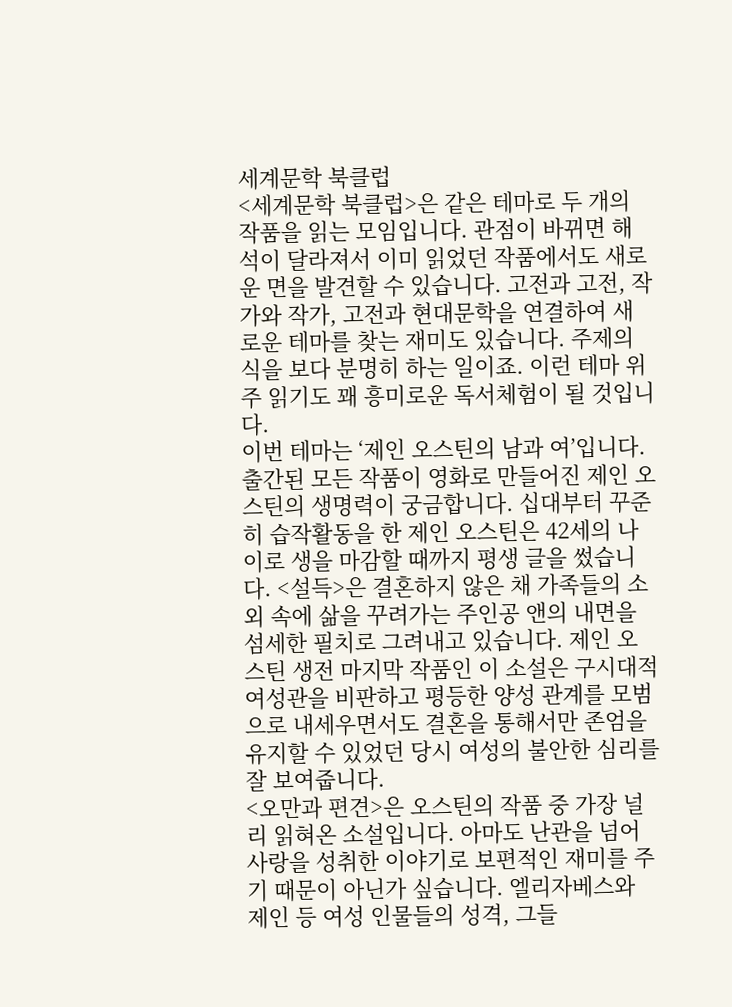세계문학 북클럽
<세계문학 북클럽>은 같은 테마로 두 개의 작품을 읽는 모임입니다. 관점이 바뀌면 해석이 달라져서 이미 읽었던 작품에서도 새로운 면을 발견할 수 있습니다. 고전과 고전, 작가와 작가, 고전과 현대문학을 연결하여 새로운 테마를 찾는 재미도 있습니다. 주제의식을 보다 분명히 하는 일이죠. 이런 테마 위주 읽기도 꽤 흥미로운 독서체험이 될 것입니다.
이번 테마는 ‘제인 오스틴의 남과 여’입니다. 출간된 모든 작품이 영화로 만들어진 제인 오스틴의 생명력이 궁금합니다. 십대부터 꾸준히 습작활동을 한 제인 오스틴은 42세의 나이로 생을 마감할 때까지 평생 글을 썼습니다. <설득>은 결혼하지 않은 채 가족들의 소외 속에 삶을 꾸려가는 주인공 앤의 내면을 섬세한 필치로 그려내고 있습니다. 제인 오스틴 생전 마지막 작품인 이 소설은 구시대적 여성관을 비판하고 평등한 양성 관계를 모범으로 내세우면서도 결혼을 통해서만 존엄을 유지할 수 있었던 당시 여성의 불안한 심리를 잘 보여줍니다.
<오만과 편견>은 오스틴의 작품 중 가장 널리 읽혀온 소설입니다. 아마도 난관을 넘어 사랑을 성취한 이야기로 보편적인 재미를 주기 때문이 아닌가 싶습니다. 엘리자베스와 제인 등 여성 인물들의 성격, 그들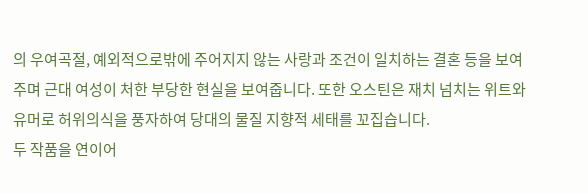의 우여곡절, 예외적으로밖에 주어지지 않는 사랑과 조건이 일치하는 결혼 등을 보여주며 근대 여성이 처한 부당한 현실을 보여줍니다. 또한 오스틴은 재치 넘치는 위트와 유머로 허위의식을 풍자하여 당대의 물질 지향적 세태를 꼬집습니다.
두 작품을 연이어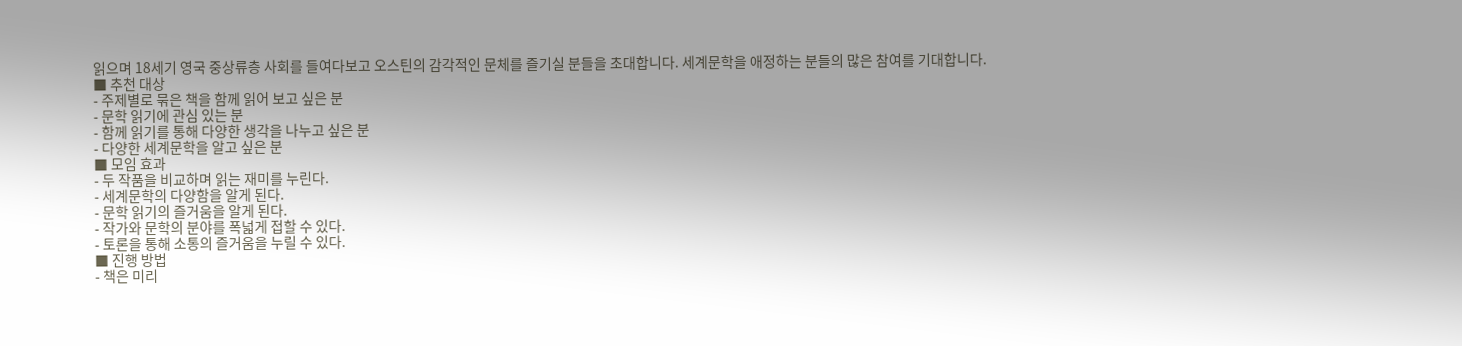읽으며 18세기 영국 중상류층 사회를 들여다보고 오스틴의 감각적인 문체를 즐기실 분들을 초대합니다. 세계문학을 애정하는 분들의 많은 참여를 기대합니다.
■ 추천 대상
- 주제별로 묶은 책을 함께 읽어 보고 싶은 분
- 문학 읽기에 관심 있는 분
- 함께 읽기를 통해 다양한 생각을 나누고 싶은 분
- 다양한 세계문학을 알고 싶은 분
■ 모임 효과
- 두 작품을 비교하며 읽는 재미를 누린다.
- 세계문학의 다양함을 알게 된다.
- 문학 읽기의 즐거움을 알게 된다.
- 작가와 문학의 분야를 폭넓게 접할 수 있다.
- 토론을 통해 소통의 즐거움을 누릴 수 있다.
■ 진행 방법
- 책은 미리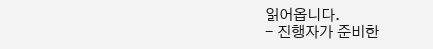읽어옵니다.
- 진행자가 준비한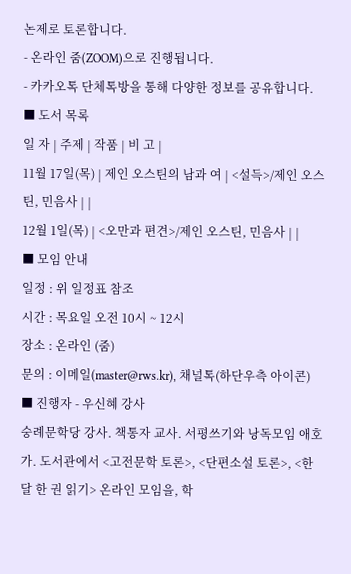논제로 토론합니다.
- 온라인 줌(ZOOM)으로 진행됩니다.
- 카카오톡 단체톡방을 통해 다양한 정보를 공유합니다.
■ 도서 목록
일 자 | 주제 | 작품 | 비 고 |
11월 17일(목) | 제인 오스틴의 남과 여 | <설득>/제인 오스틴, 민음사 | |
12월 1일(목) | <오만과 편견>/제인 오스틴, 민음사 | |
■ 모임 안내
일정 : 위 일정표 참조
시간 : 목요일 오전 10시 ~ 12시
장소 : 온라인 (줌)
문의 : 이메일(master@rws.kr), 채널톡(하단우측 아이콘)
■ 진행자 - 우신혜 강사
숭례문학당 강사. 책통자 교사. 서평쓰기와 낭독모임 애호가. 도서관에서 <고전문학 토론>, <단편소설 토론>, <한 달 한 권 읽기> 온라인 모임을, 학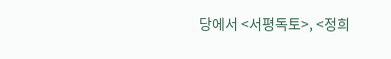당에서 <서평독토>, <정희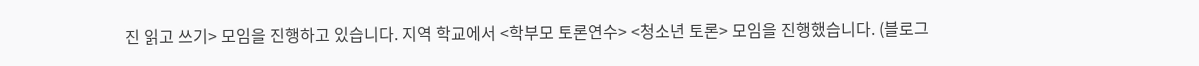진 읽고 쓰기> 모임을 진행하고 있습니다. 지역 학교에서 <학부모 토론연수> <청소년 토론> 모임을 진행했습니다. (블로그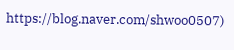https://blog.naver.com/shwoo0507)